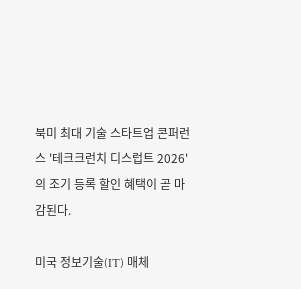북미 최대 기술 스타트업 콘퍼런스 '테크크런치 디스럽트 2026'의 조기 등록 할인 혜택이 곧 마감된다.

미국 정보기술(IT) 매체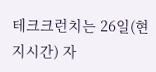테크크런치는 26일(현지시간) 자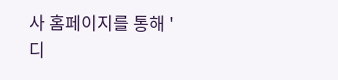사 홈페이지를 통해 '디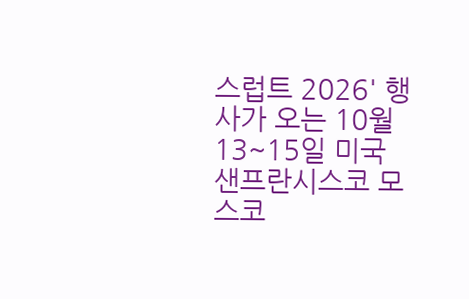스럽트 2026' 행사가 오는 10월 13~15일 미국 샌프란시스코 모스코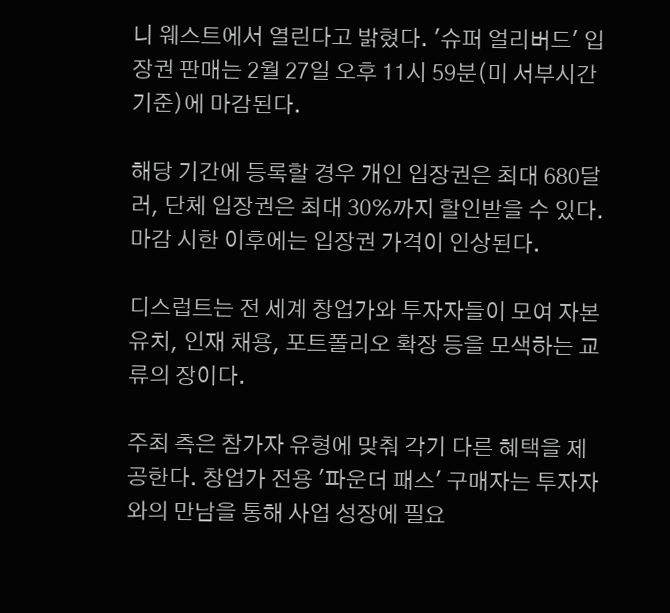니 웨스트에서 열린다고 밝혔다. '슈퍼 얼리버드' 입장권 판매는 2월 27일 오후 11시 59분(미 서부시간 기준)에 마감된다.

해당 기간에 등록할 경우 개인 입장권은 최대 680달러, 단체 입장권은 최대 30%까지 할인받을 수 있다. 마감 시한 이후에는 입장권 가격이 인상된다.

디스럽트는 전 세계 창업가와 투자자들이 모여 자본 유치, 인재 채용, 포트폴리오 확장 등을 모색하는 교류의 장이다.

주최 측은 참가자 유형에 맞춰 각기 다른 혜택을 제공한다. 창업가 전용 '파운더 패스' 구매자는 투자자와의 만남을 통해 사업 성장에 필요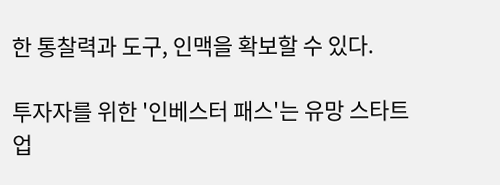한 통찰력과 도구, 인맥을 확보할 수 있다.

투자자를 위한 '인베스터 패스'는 유망 스타트업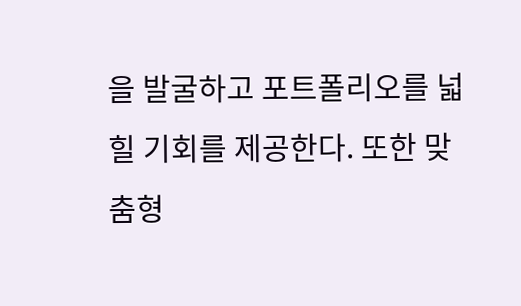을 발굴하고 포트폴리오를 넓힐 기회를 제공한다. 또한 맞춤형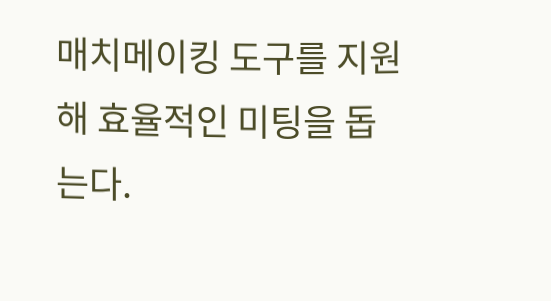매치메이킹 도구를 지원해 효율적인 미팅을 돕는다.